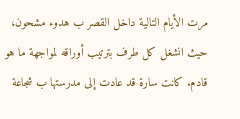مرت الأيام التالية داخل القصر ب هدوء مشحون، حيث انشغل كل طرف بترتيب أوراقه لمواجهة ما هو قادم. كانت سارة قد عادت إلى مدرستها ب شجاعة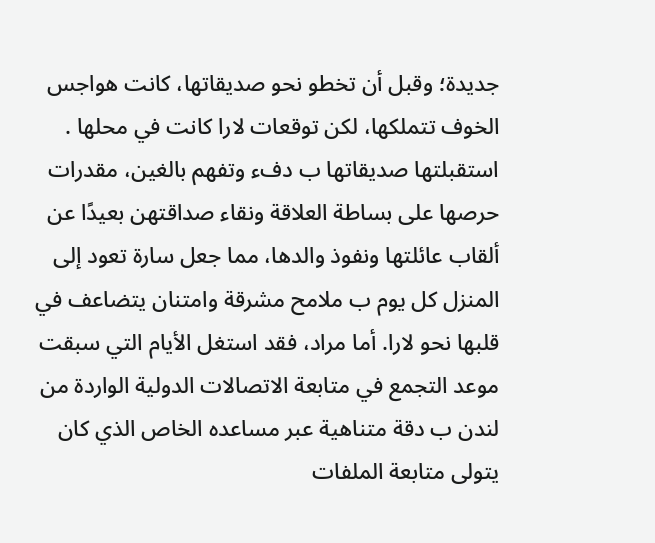جديدة؛ وقبل أن تخطو نحو صديقاتها، كانت هواجس الخوف تتملكها، لكن توقعات لارا كانت في محلها . استقبلتها صديقاتها ب دفء وتفهم بالغين، مقدرات حرصها على بساطة العلاقة ونقاء صداقتهن بعيدًا عن ألقاب عائلتها ونفوذ والدها، مما جعل سارة تعود إلى المنزل كل يوم ب ملامح مشرقة وامتنان يتضاعف في قلبها نحو لارا. أما مراد، فقد استغل الأيام التي سبقت موعد التجمع في متابعة الاتصالات الدولية الواردة من لندن ب دقة متناهية عبر مساعده الخاص الذي كان يتولى متابعة الملفات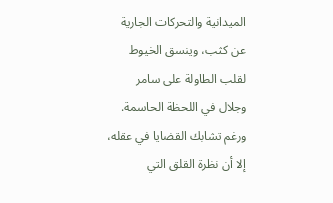الميدانية والتحركات الجارية عن كثب، وينسق الخيوط لقلب الطاولة على سامر وجلال في اللحظة الحاسمة. ورغم تشابك القضايا في عقله، إلا أن نظرة القلق التي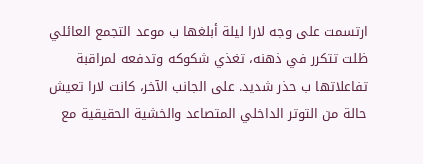ارتسمت على وجه لارا ليلة أبلغها ب موعد التجمع العائلي ظلت تتكرر في ذهنه، تغذي شكوكه وتدفعه لمراقبة تفاعلاتها ب حذر شديد. على الجانب الآخر، كانت لارا تعيش حالة من التوتر الداخلي المتصاعد والخشية الحقيقية مع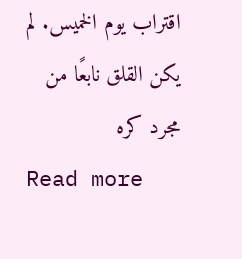اقتراب يوم الخميس. لم يكن القلق نابعًا من مجرد كره
Read more